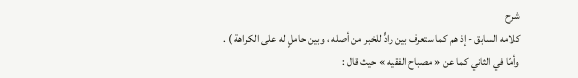شرح
كلامه السابق - إذ هم كما ستعرف بين رادٍّ للخبر من أصله ، وبين حاملٍ له على الكراهة ) .
وأمّا في الثاني كما عن « مصباح الفقيه » حيث قال :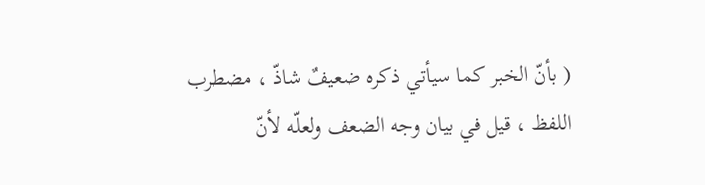( بأنّ الخبر كما سيأتي ذكره ضعيفٌ شاذّ ، مضطرب اللفظ ، قيل في بيان وجه الضعف ولعلّه لأنّ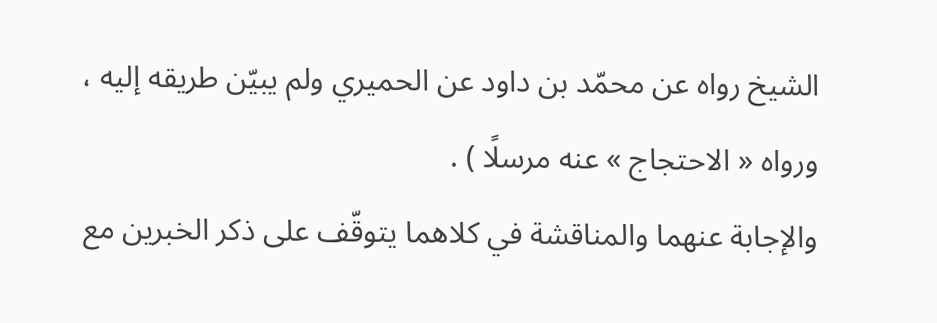الشيخ رواه عن محمّد بن داود عن الحميري ولم يبيّن طريقه إليه ، ورواه « الاحتجاج » عنه مرسلًا ) .
والإجابة عنهما والمناقشة في كلاهما يتوقّف على ذكر الخبرين مع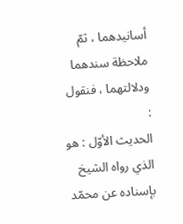أسانيدهما ، ثمّ ملاحظة سندهما ودلالتهما ، فنقول :
الحديث الأوّل : هو الذي رواه الشيخ بإسناده عن محمّد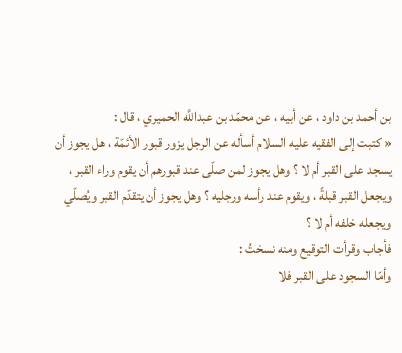بن أحمد بن داود ، عن أبيه ، عن محمّد بن عبداللَّه الحميري ، قال :
« كتبت إلى الفقيه عليه السلام أسأله عن الرجل يزور قبور الأئمّة ، هل يجوز أن يسجد على القبر أم لا ؟ وهل يجوز لمن صلّى عند قبورهم أن يقوم وراء القبر ، ويجعل القبر قبلةً ، ويقوم عند رأسه ورجليه ؟ وهل يجوز أن يتقدّم القبر ويُصلّي ويجعله خلفه أم لا ؟
فأجاب وقرأت التوقيع ومنه نسختُ :
وأمّا السجود على القبر فلا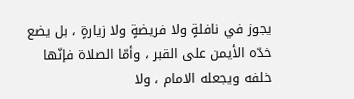يجوز في نافلةٍ ولا فريضةٍ ولا زيارةٍ ، بل يضع خدّه الأيمن على القبر ، وأمّا الصلاة فإنّها خلفه ويجعله الامام ، ولا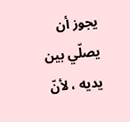يجوز أن يصلّي بين يديه ، لأنّ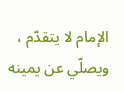الإمام لا يتقدّم ، ويصلّي عن يمينه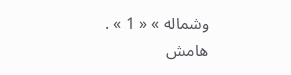وشماله » « 1 » .
هامش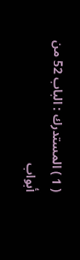( 1 ) المستدرك : الباب 52 من أبواب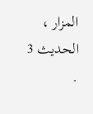المزار ، الحديث 3 .